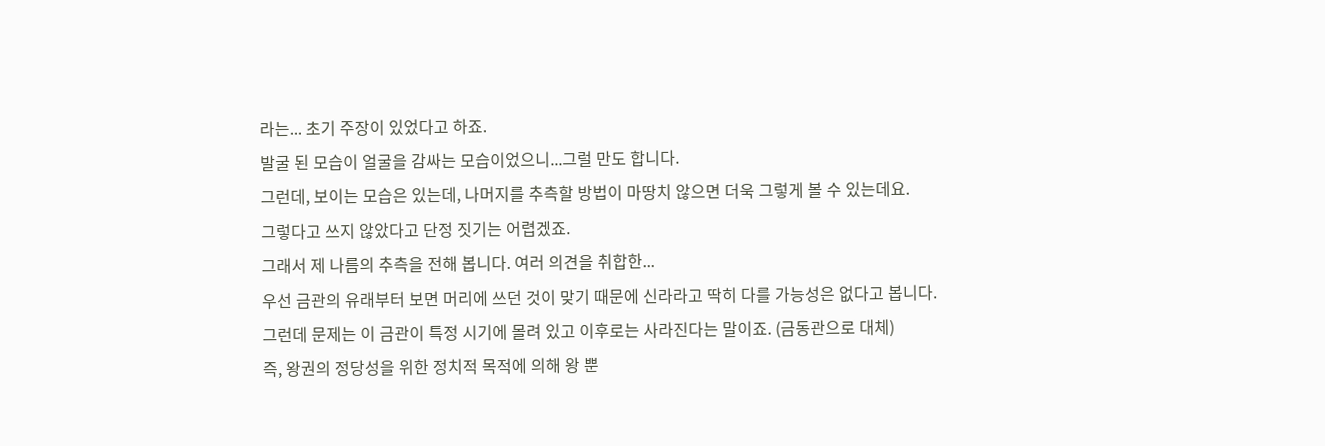라는... 초기 주장이 있었다고 하죠.
발굴 된 모습이 얼굴을 감싸는 모습이었으니...그럴 만도 합니다.
그런데, 보이는 모습은 있는데, 나머지를 추측할 방법이 마땅치 않으면 더욱 그렇게 볼 수 있는데요.
그렇다고 쓰지 않았다고 단정 짓기는 어렵겠죠.
그래서 제 나름의 추측을 전해 봅니다. 여러 의견을 취합한...
우선 금관의 유래부터 보면 머리에 쓰던 것이 맞기 때문에 신라라고 딱히 다를 가능성은 없다고 봅니다.
그런데 문제는 이 금관이 특정 시기에 몰려 있고 이후로는 사라진다는 말이죠. (금동관으로 대체)
즉, 왕권의 정당성을 위한 정치적 목적에 의해 왕 뿐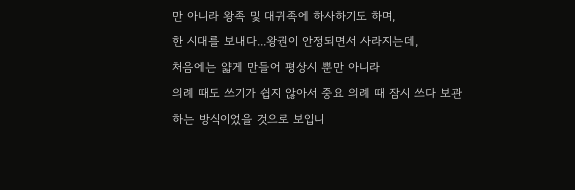만 아니라 왕족 및 대귀족에 하사하기도 하며,
한 시대를 보내다...왕권이 안정되면서 사라지는데,
처음에는 얇게 만들어 평상시 뿐만 아니라
의례 때도 쓰기가 쉽지 않아서 중요 의례 때 잠시 쓰다 보관하는 방식이었을 것으로 보입니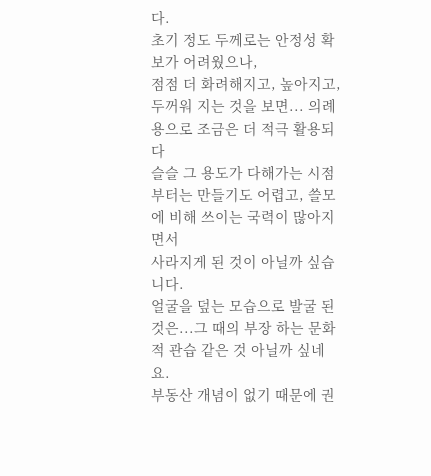다.
초기 정도 두께로는 안정성 확보가 어려웠으나,
점점 더 화려해지고, 높아지고, 두꺼워 지는 것을 보면... 의례용으로 조금은 더 적극 활용되다
슬슬 그 용도가 다해가는 시점부터는 만들기도 어렵고, 쓸모에 비해 쓰이는 국력이 많아지면서
사라지게 된 것이 아닐까 싶습니다.
얼굴을 덮는 모습으로 발굴 된 것은...그 때의 부장 하는 문화적 관습 같은 것 아닐까 싶네요.
부동산 개념이 없기 때문에 권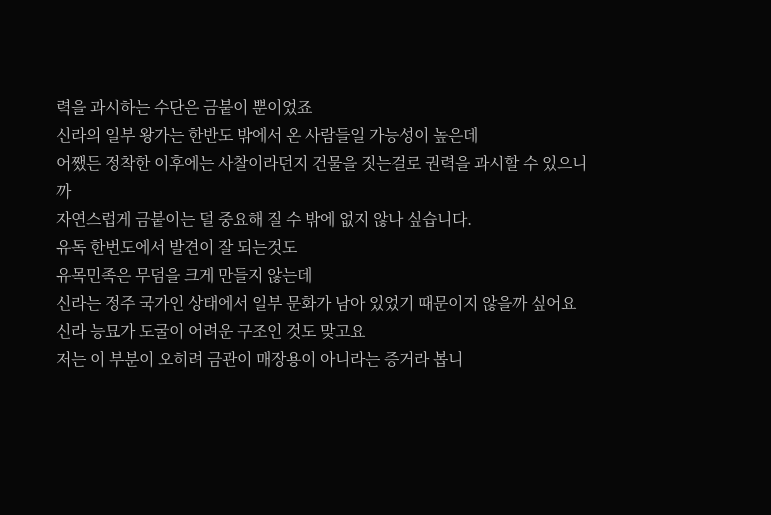력을 과시하는 수단은 금붙이 뿐이었죠
신라의 일부 왕가는 한반도 밖에서 온 사람들일 가능성이 높은데
어쨌든 정착한 이후에는 사찰이라던지 건물을 짓는걸로 권력을 과시할 수 있으니까
자연스럽게 금붙이는 덜 중요해 질 수 밖에 없지 않나 싶습니다.
유독 한번도에서 발견이 잘 되는것도
유목민족은 무덤을 크게 만들지 않는데
신라는 정주 국가인 상태에서 일부 문화가 남아 있었기 때문이지 않을까 싶어요
신라 능묘가 도굴이 어려운 구조인 것도 맞고요
저는 이 부분이 오히려 금관이 매장용이 아니라는 증거라 봅니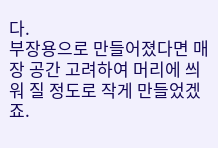다.
부장용으로 만들어졌다면 매장 공간 고려하여 머리에 씌워 질 정도로 작게 만들었겠죠.